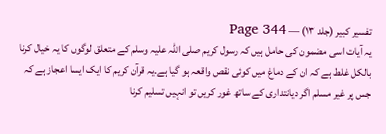تفسیر کبیر (جلد ۱۳) — Page 344
یہ آیات اسی مضمون کی حامل ہیں کہ رسول کریم صلی اللہ علیہ وسلم کے متعلق لوگوں کا یہ خیال کرنا بالکل غلط ہے کہ ان کے دماغ میں کوئی نقص واقعہ ہو گیا ہے۔یہ قرآن کریم کا ایک ایسا اعجاز ہے کہ جس پر غیر مسلم اگر دیانتداری کے ساتھ غور کریں تو انہیں تسلیم کرنا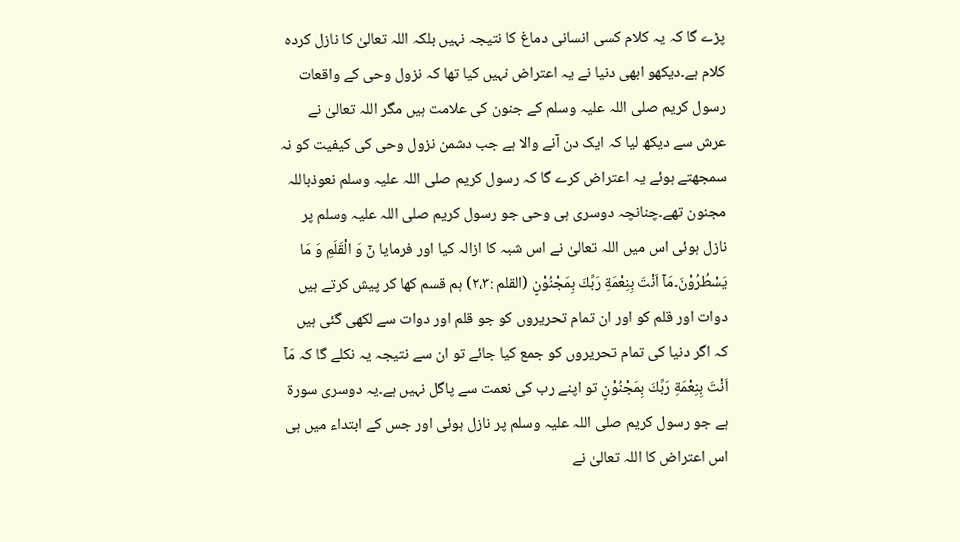پڑے گا کہ یہ کلام کسی انسانی دماغ کا نتیجہ نہیں بلکہ اللہ تعالیٰ کا نازل کردہ کلام ہے۔دیکھو ابھی دنیا نے یہ اعتراض نہیں کیا تھا کہ نزول وحی کے واقعات رسول کریم صلی اللہ علیہ وسلم کے جنون کی علامت ہیں مگر اللہ تعالیٰ نے عرش سے دیکھ لیا کہ ایک دن آنے والا ہے جب دشمن نزول وحی کی کیفیت کو نہ سمجھتے ہوئے یہ اعتراض کرے گا کہ رسول کریم صلی اللہ علیہ وسلم نعوذباللہ مجنون تھے۔چنانچہ دوسری ہی وحی جو رسول کریم صلی اللہ علیہ وسلم پر نازل ہوئی اس میں اللہ تعالیٰ نے اس شبہ کا ازالہ کیا اور فرمایا نٓ وَ الْقَلَمِ وَ مَا يَسْطُرُوْنَ۔مَاۤ اَنْتَ بِنِعْمَةِ رَبِّكَ بِمَجْنُوْنٍ (القلم :۲،۳) ہم قسم کھا کر پیش کرتے ہیں دوات اور قلم کو اور ان تمام تحریروں کو جو قلم اور دوات سے لکھی گئی ہیں کہ اگر دنیا کی تمام تحریروں کو جمع کیا جائے تو ان سے نتیجہ یہ نکلے گا کہ مَاۤ اَنْتَ بِنِعْمَةِ رَبِّكَ بِمَجْنُوْنٍ تو اپنے رب کی نعمت سے پاگل نہیں ہے۔یہ دوسری سورۃ ہے جو رسول کریم صلی اللہ علیہ وسلم پر نازل ہوئی اور جس کے ابتداء میں ہی اس اعتراض کا اللہ تعالیٰ نے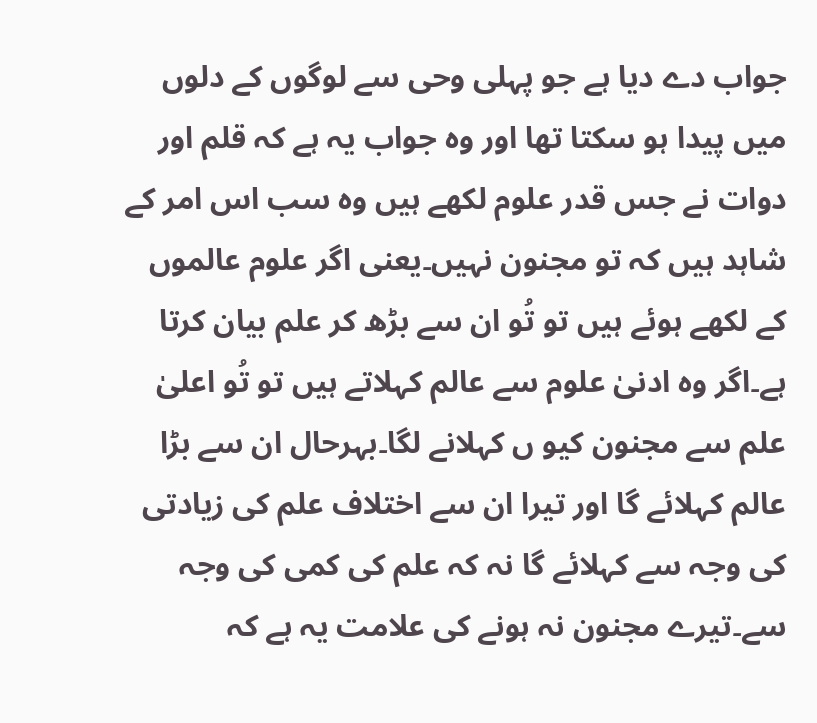جواب دے دیا ہے جو پہلی وحی سے لوگوں کے دلوں میں پیدا ہو سکتا تھا اور وہ جواب یہ ہے کہ قلم اور دوات نے جس قدر علوم لکھے ہیں وہ سب اس امر کے شاہد ہیں کہ تو مجنون نہیں۔یعنی اگر علوم عالموں کے لکھے ہوئے ہیں تو تُو ان سے بڑھ کر علم بیان کرتا ہے۔اگر وہ ادنیٰ علوم سے عالم کہلاتے ہیں تو تُو اعلیٰ علم سے مجنون کیو ں کہلانے لگا۔بہرحال ان سے بڑا عالم کہلائے گا اور تیرا ان سے اختلاف علم کی زیادتی کی وجہ سے کہلائے گا نہ کہ علم کی کمی کی وجہ سے۔تیرے مجنون نہ ہونے کی علامت یہ ہے کہ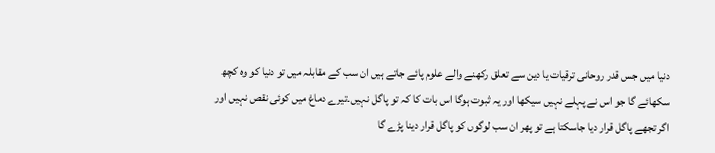دنیا میں جس قدر روحانی ترقیات یا دین سے تعلق رکھنے والے علوم پائے جاتے ہیں ان سب کے مقابلہ میں تو دنیا کو وہ کچھ سکھائے گا جو اس نے پہلے نہیں سیکھا اور یہ ثبوت ہوگا اس بات کا کہ تو پاگل نہیں۔تیرے دماغ میں کوئی نقص نہیں اور اگر تجھے پاگل قرار دیا جاسکتا ہے تو پھر ان سب لوگوں کو پاگل قرار دینا پڑے گا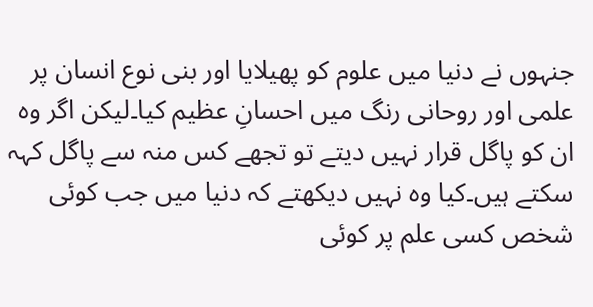جنہوں نے دنیا میں علوم کو پھیلایا اور بنی نوع انسان پر علمی اور روحانی رنگ میں احسانِ عظیم کیا۔لیکن اگر وہ ان کو پاگل قرار نہیں دیتے تو تجھے کس منہ سے پاگل کہہ سکتے ہیں۔کیا وہ نہیں دیکھتے کہ دنیا میں جب کوئی شخص کسی علم پر کوئی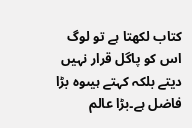کتاب لکھتا ہے تو لوگ اس کو پاگل قرار نہیں دیتے بلکہ کہتے ہیںوہ بڑا فاضل ہے۔بڑا عالم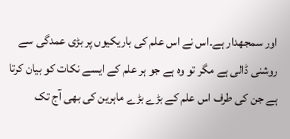اور سمجھدار ہے۔اس نے اس علم کی باریکیوں پر بڑی عمدگی سے روشنی ڈالی ہے مگر تو وہ ہے جو ہر علم کے ایسے نکات کو بیان کرتا ہے جن کی طرف اس علم کے بڑے بڑے ماہرین کی بھی آج تک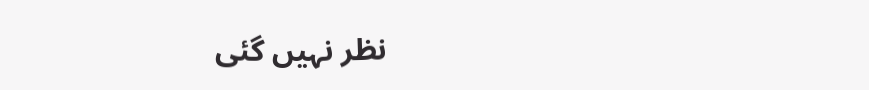نظر نہیں گئی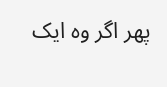پھر اگر وہ ایک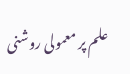علم پر معمولی روشنی